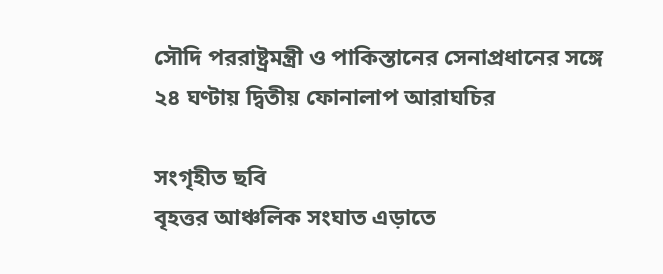সৌদি পররাষ্ট্রমন্ত্রী ও পাকিস্তানের সেনাপ্রধানের সঙ্গে ২৪ ঘণ্টায় দ্বিতীয় ফোনালাপ আরাঘচির

সংগৃহীত ছবি
বৃহত্তর আঞ্চলিক সংঘাত এড়াতে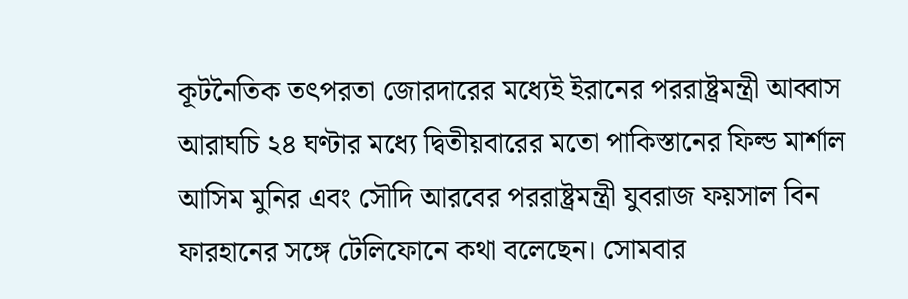কূটনৈতিক তৎপরতা জোরদারের মধ্যেই ইরানের পররাষ্ট্রমন্ত্রী আব্বাস আরাঘচি ২৪ ঘণ্টার মধ্যে দ্বিতীয়বারের মতো পাকিস্তানের ফিল্ড মার্শাল আসিম মুনির এবং সৌদি আরবের পররাষ্ট্রমন্ত্রী যুবরাজ ফয়সাল বিন ফারহানের সঙ্গে টেলিফোনে কথা বলেছেন। সোমবার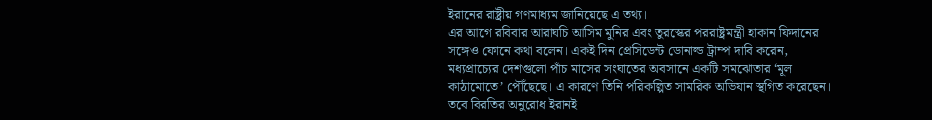ইরানের রাষ্ট্রীয় গণমাধ্যম জানিয়েছে এ তথ্য।
এর আগে রবিবার আরাঘচি আসিম মুনির এবং তুরস্কের পররাষ্ট্রমন্ত্রী হাকান ফিদানের সঙ্গেও ফোনে কথা বলেন। একই দিন প্রেসিডেন্ট ডোনাল্ড ট্রাম্প দাবি করেন, মধ্যপ্রাচ্যের দেশগুলো পাঁচ মাসের সংঘাতের অবসানে একটি সমঝোতার ‘মূল কাঠামোতে’ পৌঁছেছে। এ কারণে তিনি পরিকল্পিত সামরিক অভিযান স্থগিত করেছেন। তবে বিরতির অনুরোধ ইরানই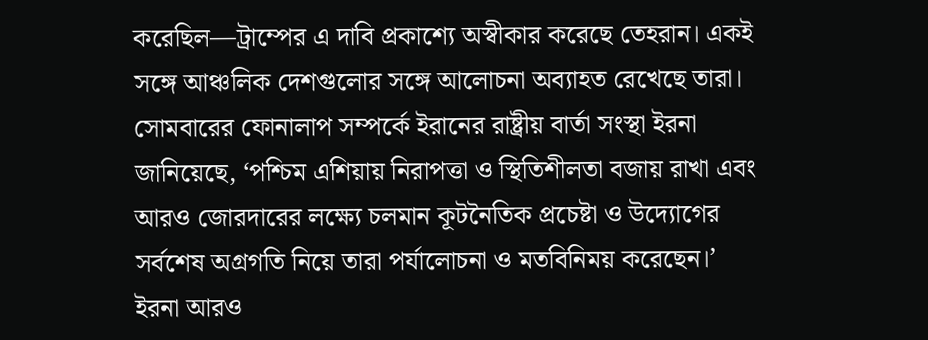করেছিল—ট্রাম্পের এ দাবি প্রকাশ্যে অস্বীকার করেছে তেহরান। একই সঙ্গে আঞ্চলিক দেশগুলোর সঙ্গে আলোচনা অব্যাহত রেখেছে তারা।
সোমবারের ফোনালাপ সম্পর্কে ইরানের রাষ্ট্রীয় বার্তা সংস্থা ইরনা জানিয়েছে, ‘পশ্চিম এশিয়ায় নিরাপত্তা ও স্থিতিশীলতা বজায় রাখা এবং আরও জোরদারের লক্ষ্যে চলমান কূটনৈতিক প্রচেষ্টা ও উদ্যোগের সর্বশেষ অগ্রগতি নিয়ে তারা পর্যালোচনা ও মতবিনিময় করেছেন।’
ইরনা আরও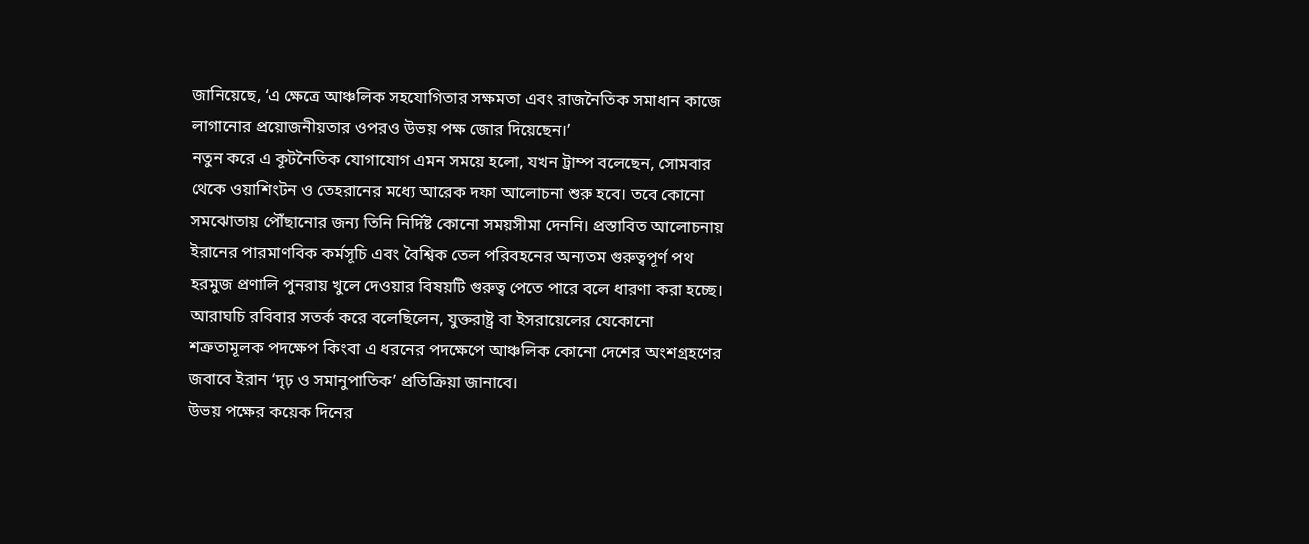জানিয়েছে, ‘এ ক্ষেত্রে আঞ্চলিক সহযোগিতার সক্ষমতা এবং রাজনৈতিক সমাধান কাজে লাগানোর প্রয়োজনীয়তার ওপরও উভয় পক্ষ জোর দিয়েছেন।’
নতুন করে এ কূটনৈতিক যোগাযোগ এমন সময়ে হলো, যখন ট্রাম্প বলেছেন, সোমবার থেকে ওয়াশিংটন ও তেহরানের মধ্যে আরেক দফা আলোচনা শুরু হবে। তবে কোনো সমঝোতায় পৌঁছানোর জন্য তিনি নির্দিষ্ট কোনো সময়সীমা দেননি। প্রস্তাবিত আলোচনায় ইরানের পারমাণবিক কর্মসূচি এবং বৈশ্বিক তেল পরিবহনের অন্যতম গুরুত্বপূর্ণ পথ হরমুজ প্রণালি পুনরায় খুলে দেওয়ার বিষয়টি গুরুত্ব পেতে পারে বলে ধারণা করা হচ্ছে।
আরাঘচি রবিবার সতর্ক করে বলেছিলেন, যুক্তরাষ্ট্র বা ইসরায়েলের যেকোনো শত্রুতামূলক পদক্ষেপ কিংবা এ ধরনের পদক্ষেপে আঞ্চলিক কোনো দেশের অংশগ্রহণের জবাবে ইরান ‘দৃঢ় ও সমানুপাতিক’ প্রতিক্রিয়া জানাবে।
উভয় পক্ষের কয়েক দিনের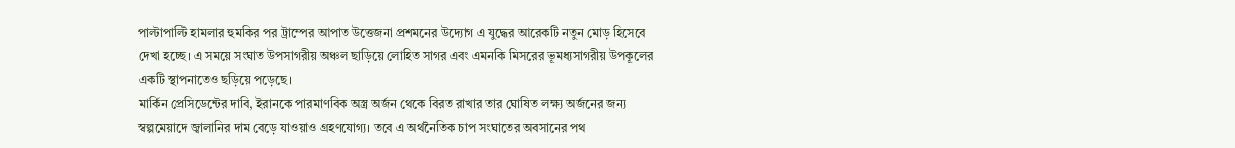পাল্টাপাল্টি হামলার হুমকির পর ট্রাম্পের আপাত উত্তেজনা প্রশমনের উদ্যোগ এ যুদ্ধের আরেকটি নতুন মোড় হিসেবে দেখা হচ্ছে। এ সময়ে সংঘাত উপসাগরীয় অঞ্চল ছাড়িয়ে লোহিত সাগর এবং এমনকি মিসরের ভূমধ্যসাগরীয় উপকূলের একটি স্থাপনাতেও ছড়িয়ে পড়েছে।
মার্কিন প্রেসিডেন্টের দাবি, ইরানকে পারমাণবিক অস্ত্র অর্জন থেকে বিরত রাখার তার ঘোষিত লক্ষ্য অর্জনের জন্য স্বল্পমেয়াদে জ্বালানির দাম বেড়ে যাওয়াও গ্রহণযোগ্য। তবে এ অর্থনৈতিক চাপ সংঘাতের অবসানের পথ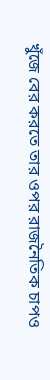খুঁজে বের করতে তার ওপর রাজনৈতিক চাপও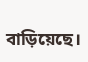বাড়িয়েছে।